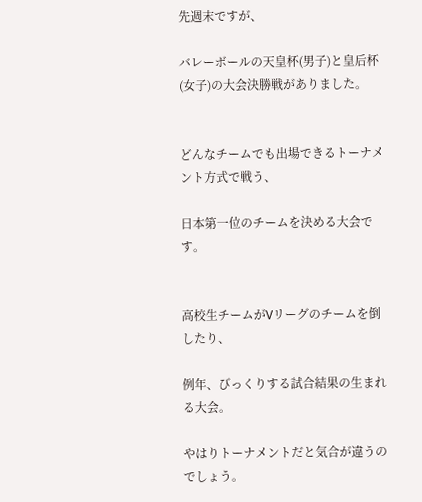先週末ですが、

バレーボールの天皇杯(男子)と皇后杯(女子)の大会決勝戦がありました。


どんなチームでも出場できるトーナメント方式で戦う、

日本第一位のチームを決める大会です。


高校生チームがVリーグのチームを倒したり、

例年、びっくりする試合結果の生まれる大会。

やはりトーナメントだと気合が違うのでしょう。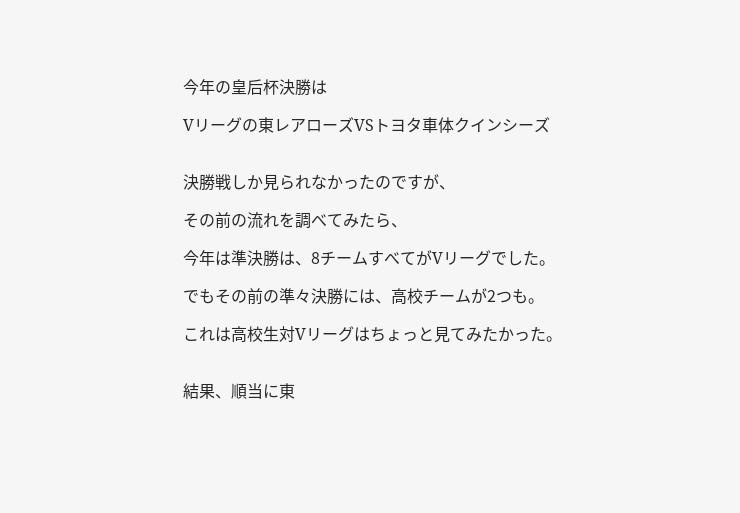今年の皇后杯決勝は

Vリーグの東レアローズVSトヨタ車体クインシーズ


決勝戦しか見られなかったのですが、

その前の流れを調べてみたら、

今年は準決勝は、8チームすべてがVリーグでした。

でもその前の準々決勝には、高校チームが2つも。

これは高校生対Vリーグはちょっと見てみたかった。


結果、順当に東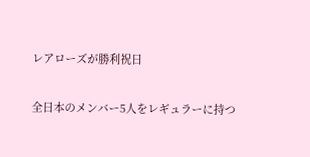レアローズが勝利祝日

全日本のメンバー5人をレギュラーに持つ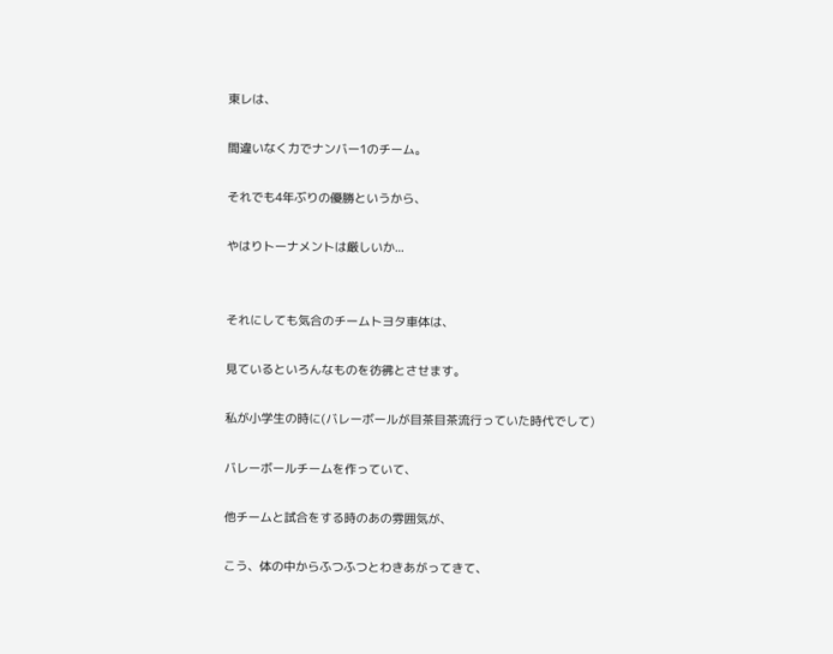東レは、

間違いなく力でナンバー1のチーム。

それでも4年ぶりの優勝というから、

やはりトーナメントは厳しいか...


それにしても気合のチームトヨタ車体は、

見ているといろんなものを彷彿とさせます。

私が小学生の時に(バレーボールが目茶目茶流行っていた時代でして)

バレーボールチームを作っていて、

他チームと試合をする時のあの雰囲気が、

こう、体の中からふつふつとわきあがってきて、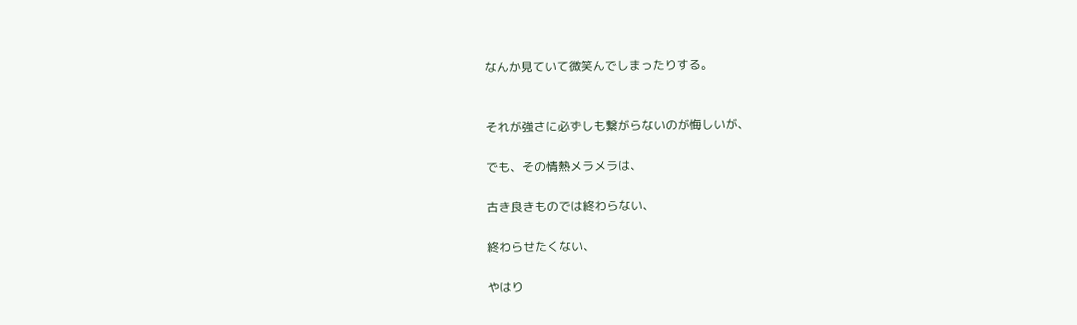なんか見ていて微笑んでしまったりする。


それが強さに必ずしも繋がらないのが悔しいが、

でも、その情熱メラメラは、

古き良きものでは終わらない、

終わらせたくない、

やはり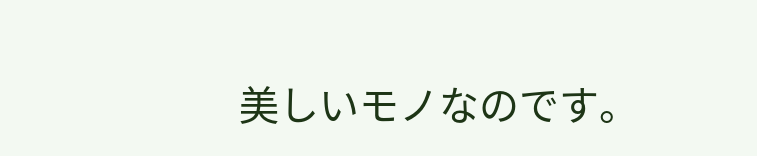美しいモノなのです。